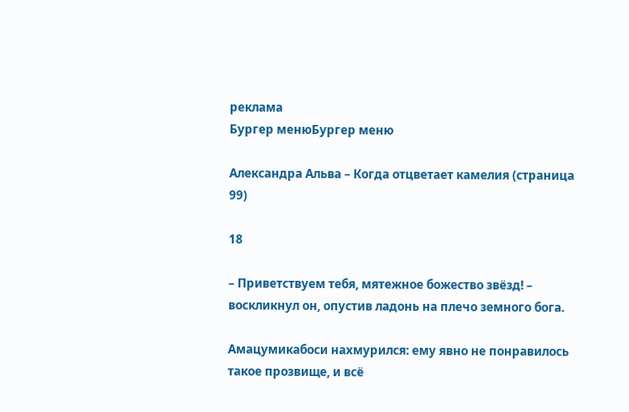реклама
Бургер менюБургер меню

Александра Альва – Когда отцветает камелия (страница 99)

18

– Приветствуем тебя, мятежное божество звёзд! – воскликнул он, опустив ладонь на плечо земного бога.

Амацумикабоси нахмурился: ему явно не понравилось такое прозвище, и всё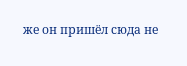же он пришёл сюда не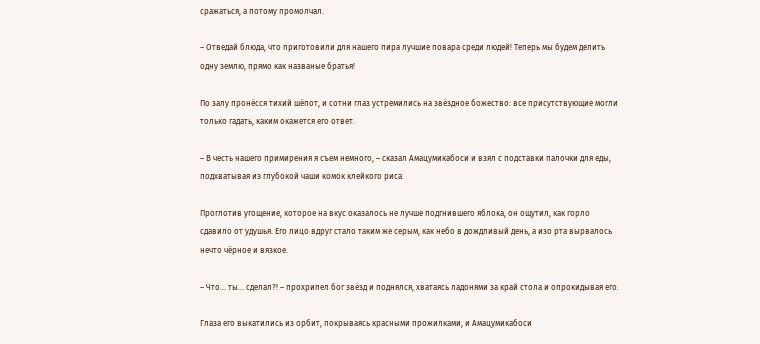сражаться, а потому промолчал.

– Отведай блюда, что приготовили для нашего пира лучшие повара среди людей! Теперь мы будем делить одну землю, прямо как названые братья!

По залу пронёсся тихий шёпот, и сотни глаз устремились на звёздное божество: все присутствующие могли только гадать, каким окажется его ответ.

– В честь нашего примирения я съем немного, – сказал Амацумикабоси и взял с подставки палочки для еды, подхватывая из глубокой чаши комок клейкого риса.

Проглотив угощение, которое на вкус оказалось не лучше подгнившего яблока, он ощутил, как горло сдавило от удушья. Его лицо вдруг стало таким же серым, как небо в дождливый день, а изо рта вырвалось нечто чёрное и вязкое.

– Что… ты… сделал?! – прохрипел бог звёзд и поднялся, хватаясь ладонями за край стола и опрокидывая его.

Глаза его выкатились из орбит, покрываясь красными прожилками, и Амацумикабоси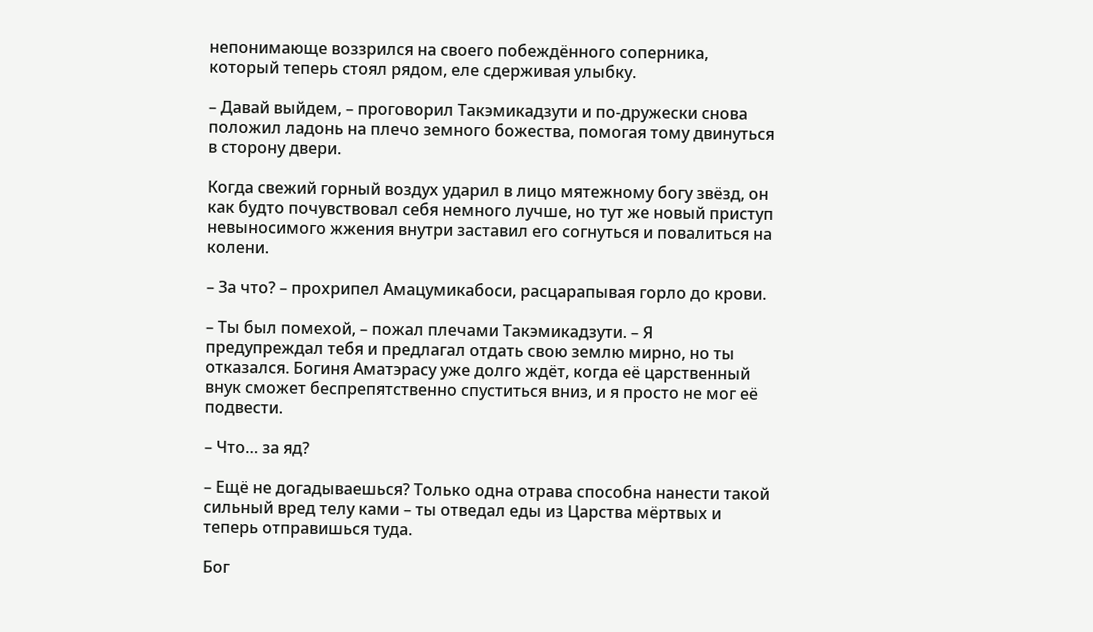непонимающе воззрился на своего побеждённого соперника, который теперь стоял рядом, еле сдерживая улыбку.

– Давай выйдем, – проговорил Такэмикадзути и по-дружески снова положил ладонь на плечо земного божества, помогая тому двинуться в сторону двери.

Когда свежий горный воздух ударил в лицо мятежному богу звёзд, он как будто почувствовал себя немного лучше, но тут же новый приступ невыносимого жжения внутри заставил его согнуться и повалиться на колени.

– За что? – прохрипел Амацумикабоси, расцарапывая горло до крови.

– Ты был помехой, – пожал плечами Такэмикадзути. – Я предупреждал тебя и предлагал отдать свою землю мирно, но ты отказался. Богиня Аматэрасу уже долго ждёт, когда её царственный внук сможет беспрепятственно спуститься вниз, и я просто не мог её подвести.

– Что… за яд?

– Ещё не догадываешься? Только одна отрава способна нанести такой сильный вред телу ками – ты отведал еды из Царства мёртвых и теперь отправишься туда.

Бог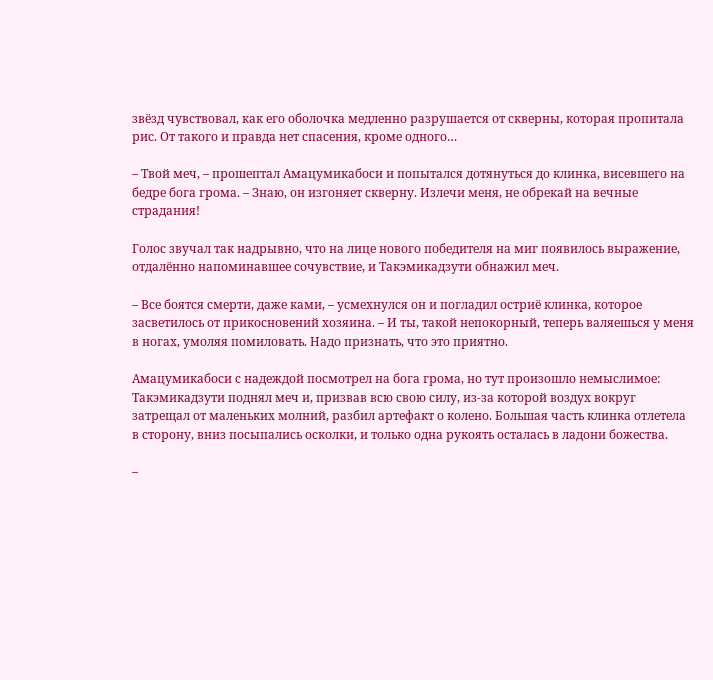звёзд чувствовал, как его оболочка медленно разрушается от скверны, которая пропитала рис. От такого и правда нет спасения, кроме одного…

– Твой меч, – прошептал Амацумикабоси и попытался дотянуться до клинка, висевшего на бедре бога грома. – Знаю, он изгоняет скверну. Излечи меня, не обрекай на вечные страдания!

Голос звучал так надрывно, что на лице нового победителя на миг появилось выражение, отдалённо напоминавшее сочувствие, и Такэмикадзути обнажил меч.

– Все боятся смерти, даже ками, – усмехнулся он и погладил остриё клинка, которое засветилось от прикосновений хозяина. – И ты, такой непокорный, теперь валяешься у меня в ногах, умоляя помиловать. Надо признать, что это приятно.

Амацумикабоси с надеждой посмотрел на бога грома, но тут произошло немыслимое: Такэмикадзути поднял меч и, призвав всю свою силу, из-за которой воздух вокруг затрещал от маленьких молний, разбил артефакт о колено. Большая часть клинка отлетела в сторону, вниз посыпались осколки, и только одна рукоять осталась в ладони божества.

–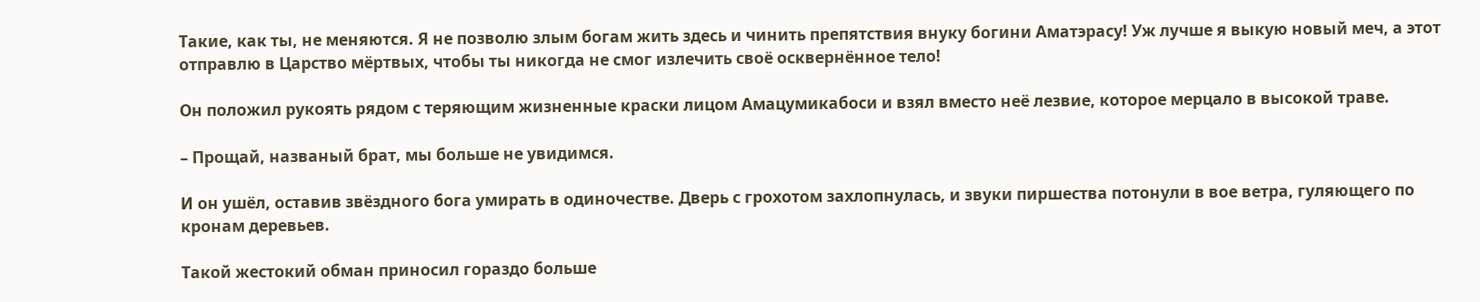Такие, как ты, не меняются. Я не позволю злым богам жить здесь и чинить препятствия внуку богини Аматэрасу! Уж лучше я выкую новый меч, а этот отправлю в Царство мёртвых, чтобы ты никогда не смог излечить своё осквернённое тело!

Он положил рукоять рядом с теряющим жизненные краски лицом Амацумикабоси и взял вместо неё лезвие, которое мерцало в высокой траве.

– Прощай, названый брат, мы больше не увидимся.

И он ушёл, оставив звёздного бога умирать в одиночестве. Дверь с грохотом захлопнулась, и звуки пиршества потонули в вое ветра, гуляющего по кронам деревьев.

Такой жестокий обман приносил гораздо больше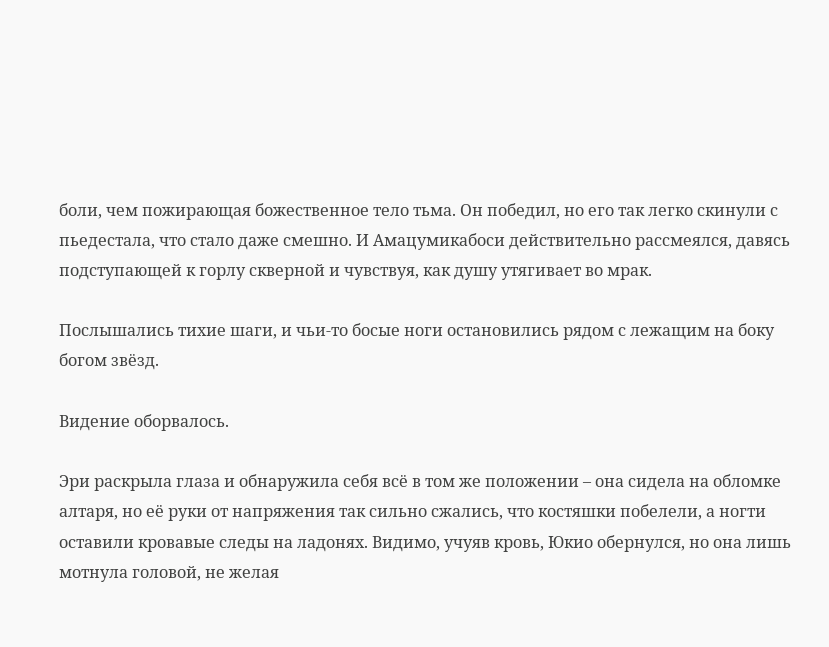боли, чем пожирающая божественное тело тьма. Он победил, но его так легко скинули с пьедестала, что стало даже смешно. И Амацумикабоси действительно рассмеялся, давясь подступающей к горлу скверной и чувствуя, как душу утягивает во мрак.

Послышались тихие шаги, и чьи-то босые ноги остановились рядом с лежащим на боку богом звёзд.

Видение оборвалось.

Эри раскрыла глаза и обнаружила себя всё в том же положении – она сидела на обломке алтаря, но её руки от напряжения так сильно сжались, что костяшки побелели, а ногти оставили кровавые следы на ладонях. Видимо, учуяв кровь, Юкио обернулся, но она лишь мотнула головой, не желая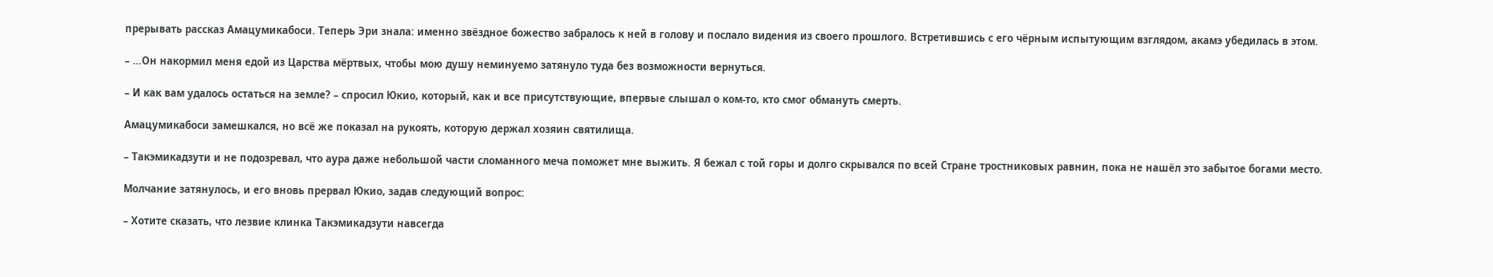прерывать рассказ Амацумикабоси. Теперь Эри знала: именно звёздное божество забралось к ней в голову и послало видения из своего прошлого. Встретившись с его чёрным испытующим взглядом, акамэ убедилась в этом.

– …Он накормил меня едой из Царства мёртвых, чтобы мою душу неминуемо затянуло туда без возможности вернуться.

– И как вам удалось остаться на земле? – спросил Юкио, который, как и все присутствующие, впервые слышал о ком-то, кто смог обмануть смерть.

Амацумикабоси замешкался, но всё же показал на рукоять, которую держал хозяин святилища.

– Такэмикадзути и не подозревал, что аура даже небольшой части сломанного меча поможет мне выжить. Я бежал с той горы и долго скрывался по всей Стране тростниковых равнин, пока не нашёл это забытое богами место.

Молчание затянулось, и его вновь прервал Юкио, задав следующий вопрос:

– Хотите сказать, что лезвие клинка Такэмикадзути навсегда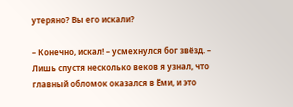утеряно? Вы его искали?

– Конечно, искал! – усмехнулся бог звёзд. – Лишь спустя несколько веков я узнал, что главный обломок оказался в Ёми, и это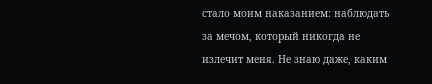стало моим наказанием: наблюдать за мечом, который никогда не излечит меня. Не знаю даже, каким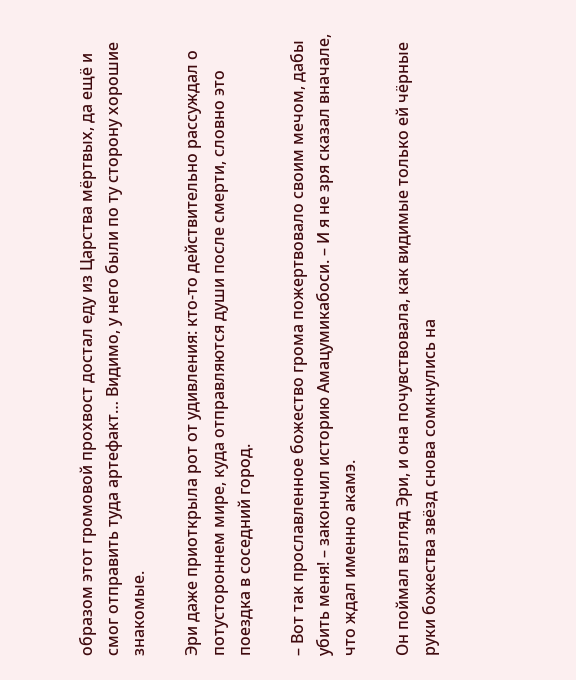образом этот громовой прохвост достал еду из Царства мёртвых, да ещё и смог отправить туда артефакт… Видимо, у него были по ту сторону хорошие знакомые.

Эри даже приоткрыла рот от удивления: кто-то действительно рассуждал о потустороннем мире, куда отправляются души после смерти, словно это поездка в соседний город.

– Вот так прославленное божество грома пожертвовало своим мечом, дабы убить меня! – закончил историю Амацумикабоси. – И я не зря сказал вначале, что ждал именно акамэ.

Он поймал взгляд Эри, и она почувствовала, как видимые только ей чёрные руки божества звёзд снова сомкнулись на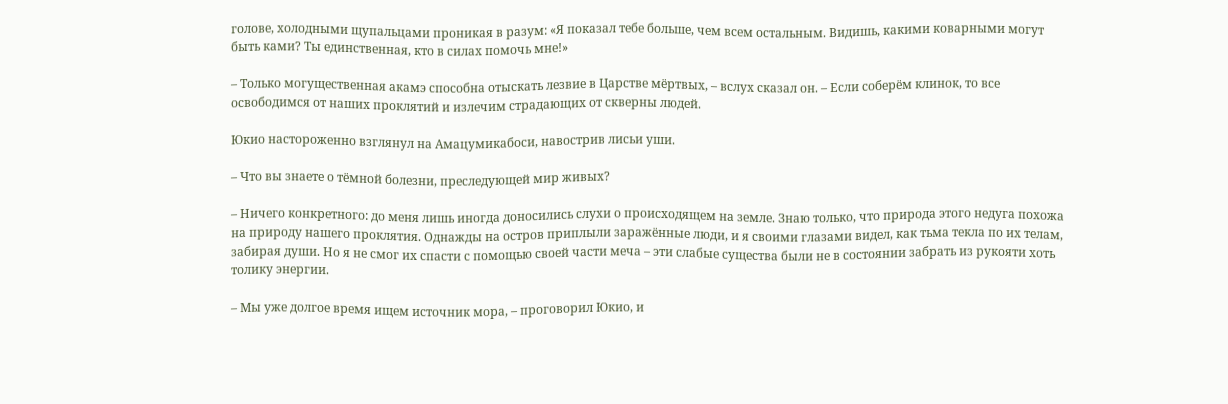голове, холодными щупальцами проникая в разум: «Я показал тебе больше, чем всем остальным. Видишь, какими коварными могут быть ками? Ты единственная, кто в силах помочь мне!»

– Только могущественная акамэ способна отыскать лезвие в Царстве мёртвых, – вслух сказал он. – Если соберём клинок, то все освободимся от наших проклятий и излечим страдающих от скверны людей.

Юкио настороженно взглянул на Амацумикабоси, навострив лисьи уши.

– Что вы знаете о тёмной болезни, преследующей мир живых?

– Ничего конкретного: до меня лишь иногда доносились слухи о происходящем на земле. Знаю только, что природа этого недуга похожа на природу нашего проклятия. Однажды на остров приплыли заражённые люди, и я своими глазами видел, как тьма текла по их телам, забирая души. Но я не смог их спасти с помощью своей части меча – эти слабые существа были не в состоянии забрать из рукояти хоть толику энергии.

– Мы уже долгое время ищем источник мора, – проговорил Юкио, и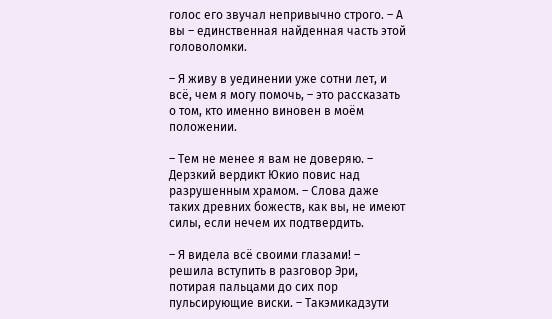голос его звучал непривычно строго. – А вы – единственная найденная часть этой головоломки.

– Я живу в уединении уже сотни лет, и всё, чем я могу помочь, – это рассказать о том, кто именно виновен в моём положении.

– Тем не менее я вам не доверяю. – Дерзкий вердикт Юкио повис над разрушенным храмом. – Слова даже таких древних божеств, как вы, не имеют силы, если нечем их подтвердить.

– Я видела всё своими глазами! – решила вступить в разговор Эри, потирая пальцами до сих пор пульсирующие виски. – Такэмикадзути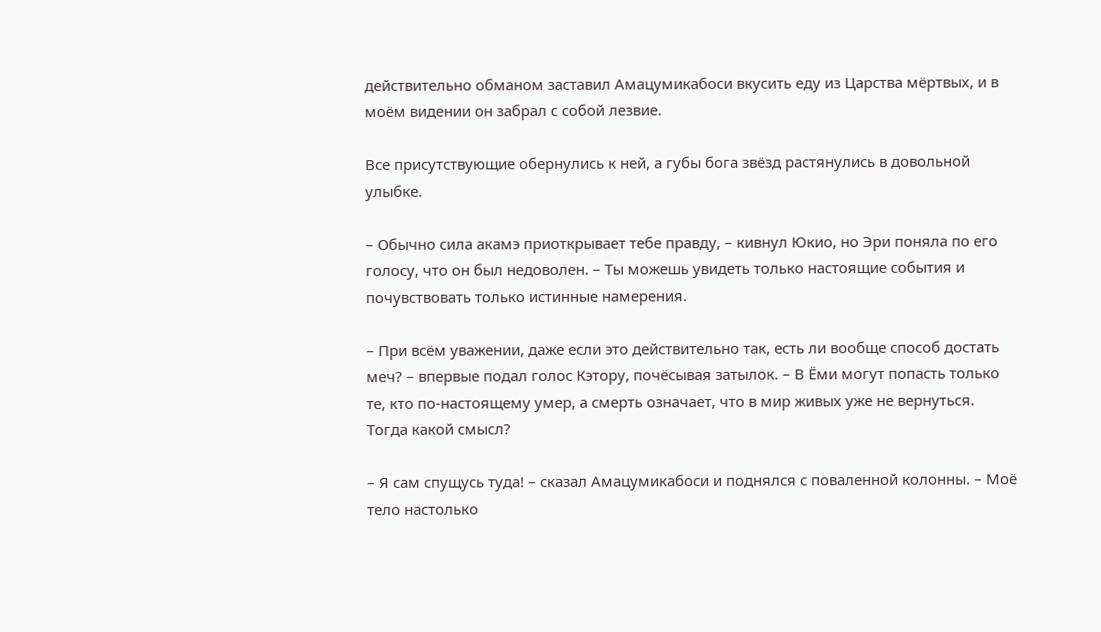действительно обманом заставил Амацумикабоси вкусить еду из Царства мёртвых, и в моём видении он забрал с собой лезвие.

Все присутствующие обернулись к ней, а губы бога звёзд растянулись в довольной улыбке.

– Обычно сила акамэ приоткрывает тебе правду, – кивнул Юкио, но Эри поняла по его голосу, что он был недоволен. – Ты можешь увидеть только настоящие события и почувствовать только истинные намерения.

– При всём уважении, даже если это действительно так, есть ли вообще способ достать меч? – впервые подал голос Кэтору, почёсывая затылок. – В Ёми могут попасть только те, кто по-настоящему умер, а смерть означает, что в мир живых уже не вернуться. Тогда какой смысл?

– Я сам спущусь туда! – сказал Амацумикабоси и поднялся с поваленной колонны. – Моё тело настолько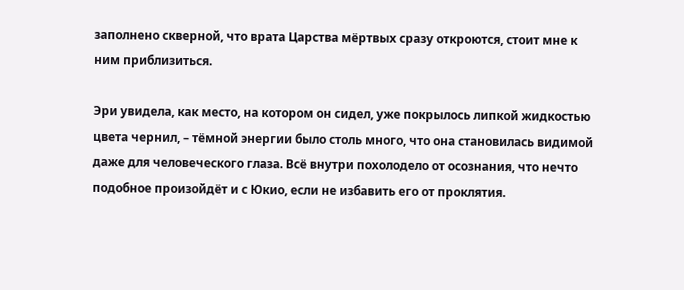заполнено скверной, что врата Царства мёртвых сразу откроются, стоит мне к ним приблизиться.

Эри увидела, как место, на котором он сидел, уже покрылось липкой жидкостью цвета чернил, – тёмной энергии было столь много, что она становилась видимой даже для человеческого глаза. Всё внутри похолодело от осознания, что нечто подобное произойдёт и с Юкио, если не избавить его от проклятия.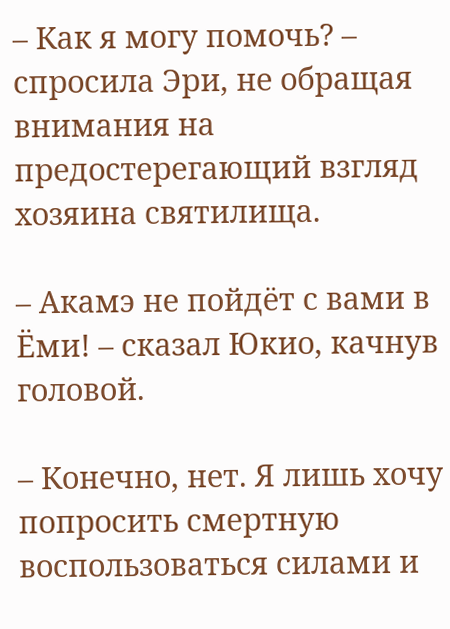– Как я могу помочь? – спросила Эри, не обращая внимания на предостерегающий взгляд хозяина святилища.

– Акамэ не пойдёт с вами в Ёми! – сказал Юкио, качнув головой.

– Конечно, нет. Я лишь хочу попросить смертную воспользоваться силами и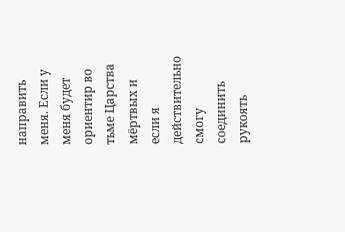направить меня. Если у меня будет ориентир во тьме Царства мёртвых и если я действительно смогу соединить рукоять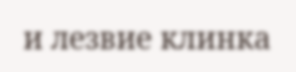и лезвие клинка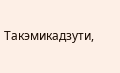Такэмикадзути,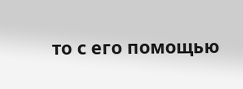то с его помощью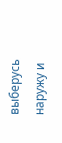выберусь наружу и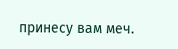принесу вам меч.